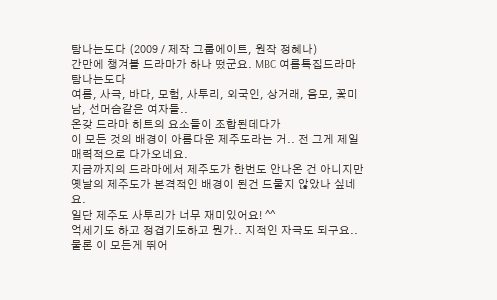탐나는도다 (2009 / 제작 그룹에이트, 원작 정혜나)
간만에 챙겨볼 드라마가 하나 떴군요. MBC 여름특집드라마 탐나는도다
여름, 사극, 바다, 모험, 사투리, 외국인, 상거래, 음모, 꽃미남, 선머슴같은 여자들..
온갖 드라마 히트의 요소들이 조합된데다가
이 모든 것의 배경이 아름다운 제주도라는 거.. 전 그게 제일 매력적으로 다가오네요.
지금까지의 드라마에서 제주도가 한번도 안나온 건 아니지만
옛날의 제주도가 본격적인 배경이 된건 드물지 않았나 싶네요.
일단 제주도 사투리가 너무 재미있어요! ^^
억세기도 하고 정겹기도하고 뭔가.. 지적인 자극도 되구요..
물론 이 모든게 뛰어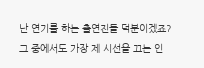난 연기를 하는 출연진들 덕분이겠죠?
그 중에서도 가장 제 시선을 끄는 인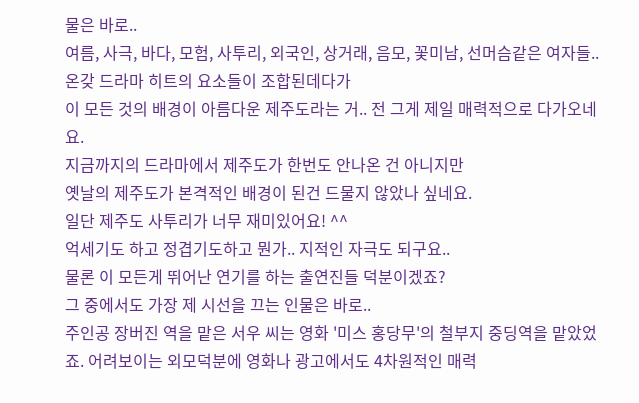물은 바로..
여름, 사극, 바다, 모험, 사투리, 외국인, 상거래, 음모, 꽃미남, 선머슴같은 여자들..
온갖 드라마 히트의 요소들이 조합된데다가
이 모든 것의 배경이 아름다운 제주도라는 거.. 전 그게 제일 매력적으로 다가오네요.
지금까지의 드라마에서 제주도가 한번도 안나온 건 아니지만
옛날의 제주도가 본격적인 배경이 된건 드물지 않았나 싶네요.
일단 제주도 사투리가 너무 재미있어요! ^^
억세기도 하고 정겹기도하고 뭔가.. 지적인 자극도 되구요..
물론 이 모든게 뛰어난 연기를 하는 출연진들 덕분이겠죠?
그 중에서도 가장 제 시선을 끄는 인물은 바로..
주인공 장버진 역을 맡은 서우 씨는 영화 '미스 홍당무'의 철부지 중딩역을 맡았었죠. 어려보이는 외모덕분에 영화나 광고에서도 4차원적인 매력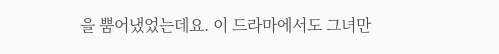을 뿜어냈었는데요. 이 드라마에서도 그녀만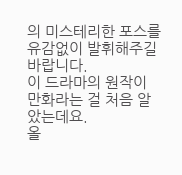의 미스테리한 포스를 유감없이 발휘해주길 바랍니다.
이 드라마의 원작이 만화라는 걸 처음 알았는데요.
올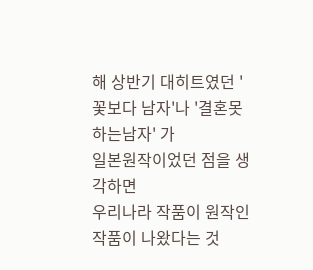해 상반기 대히트였던 '꽃보다 남자'나 '결혼못하는남자' 가
일본원작이었던 점을 생각하면
우리나라 작품이 원작인 작품이 나왔다는 것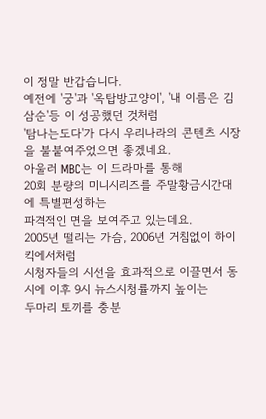이 정말 반갑습니다.
예전에 '궁'과 '옥탑방고양이', '내 이름은 김삼순'등 이 성공했던 것처럼
'탐나는도다'가 다시 우리나라의 콘텐츠 시장을 불붙여주었으면 좋겠네요.
아울러 MBC는 이 드라마를 통해
20회 분량의 미니시리즈를 주말황금시간대에 특별편성하는
파격적인 면을 보여주고 있는데요.
2005년 떨리는 가슴, 2006년 거침없이 하이킥에서처럼
시청자들의 시선을 효과적으로 이끌면서 동시에 이후 9시 뉴스시청률까지 높이는
두마리 토끼를 충분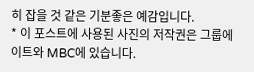히 잡을 것 같은 기분좋은 예감입니다.
* 이 포스트에 사용된 사진의 저작권은 그룹에이트와 MBC에 있습니다.